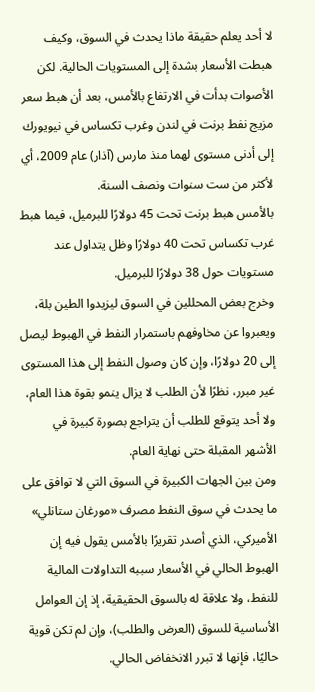لا أحد يعلم حقيقة ماذا يحدث في السوق، وكيف هبطت الأسعار بشدة إلى المستويات الحالية. لكن الأصوات بدأت في الارتفاع بالأمس، بعد أن هبط سعر مزيج نفط برنت في لندن وغرب تكساس في نيويورك إلى أدنى مستوى لهما منذ مارس (آذار) عام 2009، أي لأكثر من ست سنوات ونصف السنة.
بالأمس هبط برنت تحت 45 دولارًا للبرميل، فيما هبط غرب تكساس تحت 40 دولارًا وظل يتداول عند مستويات حول 38 دولارًا للبرميل.
وخرج بعض المحللين في السوق ليزيدوا الطين بلة، ويعبروا عن مخاوفهم باستمرار النفط في الهبوط ليصل إلى 20 دولارًا، وإن كان وصول النفط إلى هذا المستوى غير مبرر، نظرًا لأن الطلب لا يزال ينمو بقوة هذا العام، ولا أحد يتوقع للطلب أن يتراجع بصورة كبيرة في الأشهر المقبلة حتى نهاية العام.
ومن بين الجهات الكبيرة في السوق التي لا توافق على ما يحدث في سوق النفط مصرف «مورغان ستانلي» الأميركي، الذي أصدر تقريرًا بالأمس يقول فيه إن الهبوط الحالي في الأسعار سببه التداولات المالية للنفط، ولا علاقة له بالسوق الحقيقية، إذ إن العوامل الأساسية للسوق (العرض والطلب)، وإن لم تكن قوية حاليًا، فإنها لا تبرر الانخفاض الحالي.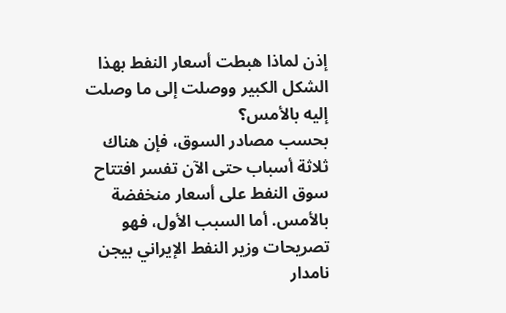إذن لماذا هبطت أسعار النفط بهذا الشكل الكبير ووصلت إلى ما وصلت إليه بالأمس؟
بحسب مصادر السوق، فإن هناك ثلاثة أسباب حتى الآن تفسر افتتاح سوق النفط على أسعار منخفضة بالأمس. أما السبب الأول، فهو تصريحات وزير النفط الإيراني بيجن نامدار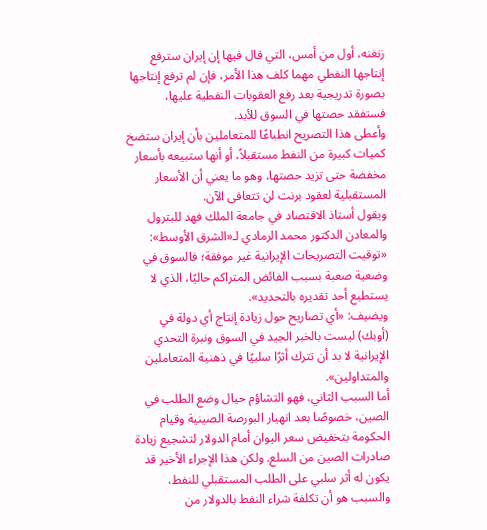زنغنه، أول من أمس، التي قال فيها إن إيران سترفع إنتاجها النفطي مهما كلف هذا الأمر، فإن لم ترفع إنتاجها بصورة تدريجية بعد رفع العقوبات النفطية عليها، فستفقد حصتها في السوق للأبد.
وأعطى هذا التصريح انطباعًا للمتعاملين بأن إيران ستضخ كميات كبيرة من النفط مستقبلاً، أو أنها ستبيعه بأسعار مخفضة حتى تزيد حصتها، وهو ما يعني أن الأسعار المستقبلية لعقود برنت لن تتعافى الآن.
ويقول أستاذ الاقتصاد في جامعة الملك فهد للبترول والمعادن الدكتور محمد الرمادي لـ«الشرق الأوسط»: «توقيت التصريحات الإيرانية غير موفقة؛ فالسوق في وضعية صعبة بسبب الفائض المتراكم حاليًا، الذي لا يستطيع أحد تقديره بالتحديد».
ويضيف: «أي تصاريح حول زيادة إنتاج أي دولة في (أوبك) ليست بالخبر الجيد في السوق ونبرة التحدي الإيرانية لا بد أن تترك أثرًا سلبيًا في ذهنية المتعاملين والمتداولين».
أما السبب الثاني، فهو التشاؤم حيال وضع الطلب في الصين، خصوصًا بعد انهيار البورصة الصينية وقيام الحكومة بتخفيض سعر اليوان أمام الدولار لتشجيع زيادة صادرات الصين من السلع. ولكن هذا الإجراء الأخير قد يكون له أثر سلبي على الطلب المستقبلي للنفط، والسبب هو أن تكلفة شراء النفط بالدولار من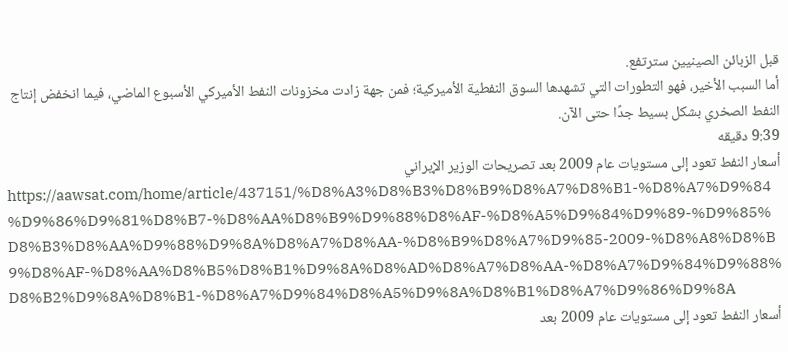قبل الزبائن الصينيين سترتفع.
أما السبب الأخير، فهو التطورات التي تشهدها السوق النفطية الأميركية؛ فمن جهة زادت مخزونات النفط الأميركي الأسبوع الماضي، فيما انخفض إنتاج النفط الصخري بشكل بسيط جدًا حتى الآن.
9:39 دقيقه
أسعار النفط تعود إلى مستويات عام 2009 بعد تصريحات الوزير الإيراني
https://aawsat.com/home/article/437151/%D8%A3%D8%B3%D8%B9%D8%A7%D8%B1-%D8%A7%D9%84%D9%86%D9%81%D8%B7-%D8%AA%D8%B9%D9%88%D8%AF-%D8%A5%D9%84%D9%89-%D9%85%D8%B3%D8%AA%D9%88%D9%8A%D8%A7%D8%AA-%D8%B9%D8%A7%D9%85-2009-%D8%A8%D8%B9%D8%AF-%D8%AA%D8%B5%D8%B1%D9%8A%D8%AD%D8%A7%D8%AA-%D8%A7%D9%84%D9%88%D8%B2%D9%8A%D8%B1-%D8%A7%D9%84%D8%A5%D9%8A%D8%B1%D8%A7%D9%86%D9%8A
أسعار النفط تعود إلى مستويات عام 2009 بعد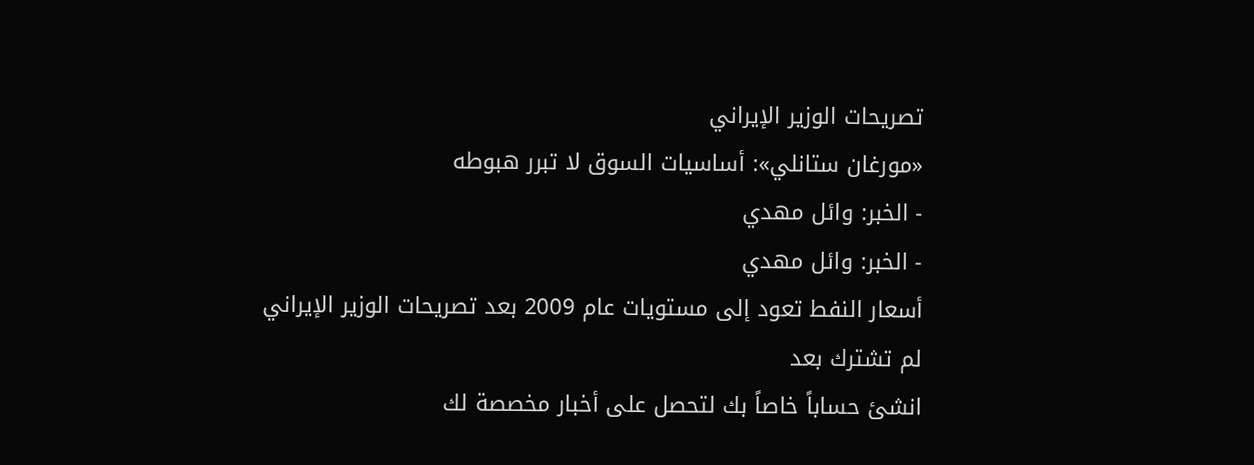تصريحات الوزير الإيراني
«مورغان ستانلي»: أساسيات السوق لا تبرر هبوطه
- الخبر: وائل مهدي
- الخبر: وائل مهدي
أسعار النفط تعود إلى مستويات عام 2009 بعد تصريحات الوزير الإيراني
لم تشترك بعد
انشئ حساباً خاصاً بك لتحصل على أخبار مخصصة لك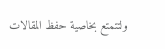ولتتمتع بخاصية حفظ المقالات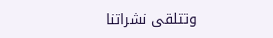وتتلقى نشراتنا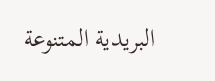البريدية المتنوعة